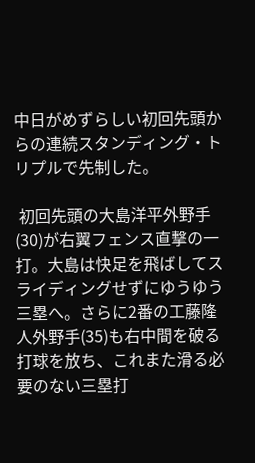中日がめずらしい初回先頭からの連続スタンディング・トリプルで先制した。

 初回先頭の大島洋平外野手(30)が右翼フェンス直撃の一打。大島は快足を飛ばしてスライディングせずにゆうゆう三塁へ。さらに2番の工藤隆人外野手(35)も右中間を破る打球を放ち、これまた滑る必要のない三塁打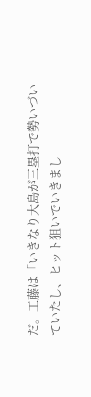だ。工藤は「いきなり大島が三塁打で勢いづいていたし、ヒット狙いでいきまし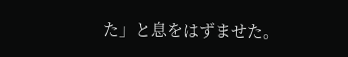た」と息をはずませた。